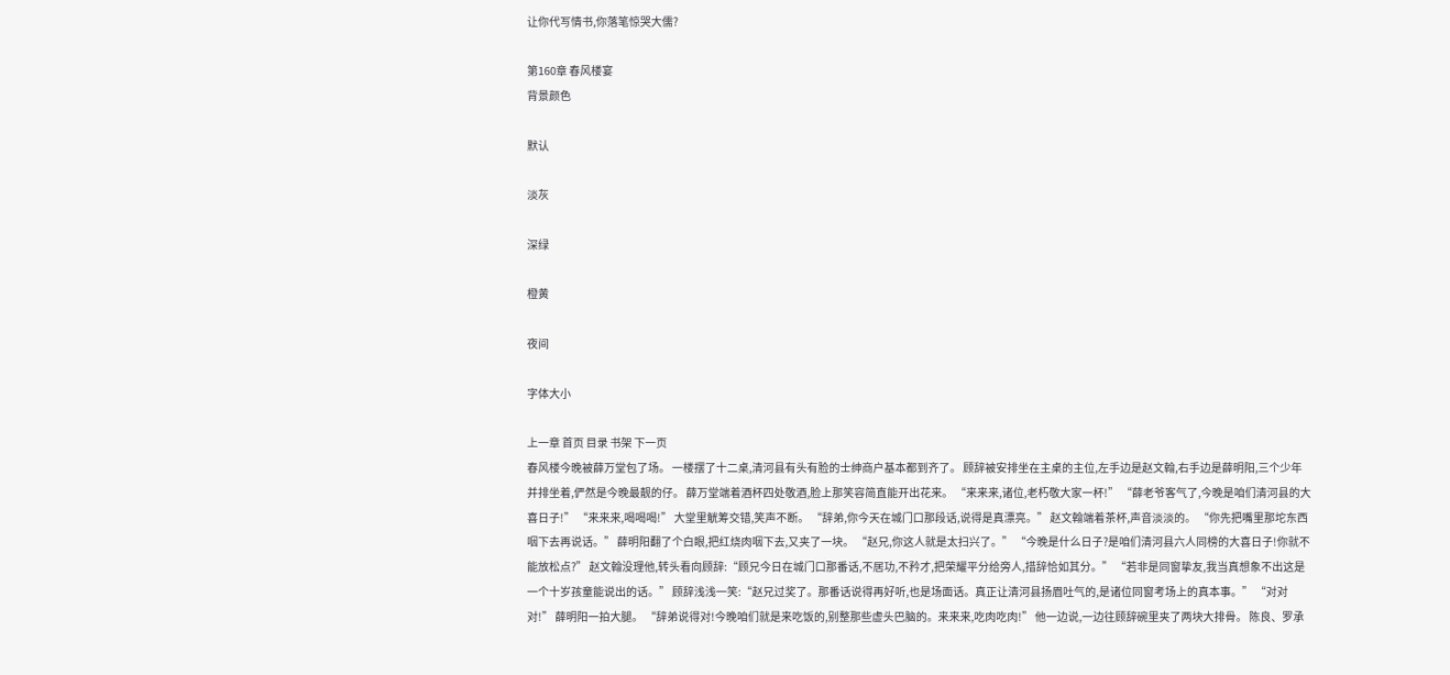让你代写情书,你落笔惊哭大儒?

第160章 春风楼宴
背景颜色

默认

淡灰

深绿

橙黄

夜间

字体大小

上一章 首页 目录 书架 下一页
春风楼今晚被薛万堂包了场。 一楼摆了十二桌,清河县有头有脸的士绅商户基本都到齐了。 顾辞被安排坐在主桌的主位,左手边是赵文翰,右手边是薛明阳,三个少年并排坐着,俨然是今晚最靓的仔。 薛万堂端着酒杯四处敬酒,脸上那笑容简直能开出花来。 “来来来,诸位,老朽敬大家一杯!” “薛老爷客气了,今晚是咱们清河县的大喜日子!” “来来来,喝喝喝!” 大堂里觥筹交错,笑声不断。 “辞弟,你今天在城门口那段话,说得是真漂亮。” 赵文翰端着茶杯,声音淡淡的。 “你先把嘴里那坨东西咽下去再说话。” 薛明阳翻了个白眼,把红烧肉咽下去,又夹了一块。 “赵兄,你这人就是太扫兴了。” “今晚是什么日子?是咱们清河县六人同榜的大喜日子!你就不能放松点?” 赵文翰没理他,转头看向顾辞:“顾兄今日在城门口那番话,不居功,不矜才,把荣耀平分给旁人,措辞恰如其分。” “若非是同窗挚友,我当真想象不出这是一个十岁孩童能说出的话。” 顾辞浅浅一笑:“赵兄过奖了。那番话说得再好听,也是场面话。真正让清河县扬眉吐气的,是诸位同窗考场上的真本事。” “对对对!” 薛明阳一拍大腿。 “辞弟说得对!今晚咱们就是来吃饭的,别整那些虚头巴脑的。来来来,吃肉吃肉!” 他一边说,一边往顾辞碗里夹了两块大排骨。 陈良、罗承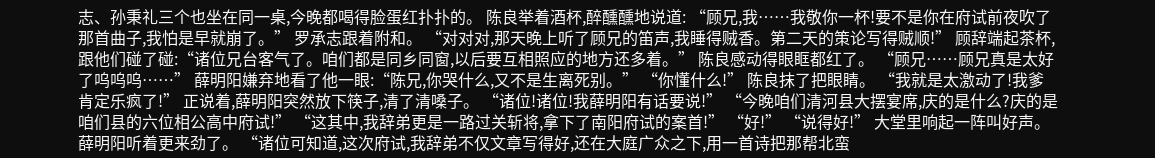志、孙秉礼三个也坐在同一桌,今晚都喝得脸蛋红扑扑的。 陈良举着酒杯,醉醺醺地说道: “顾兄,我……我敬你一杯!要不是你在府试前夜吹了那首曲子,我怕是早就崩了。” 罗承志跟着附和。 “对对对,那天晚上听了顾兄的笛声,我睡得贼香。第二天的策论写得贼顺!” 顾辞端起茶杯,跟他们碰了碰:“诸位兄台客气了。咱们都是同乡同窗,以后要互相照应的地方还多着。” 陈良感动得眼眶都红了。 “顾兄……顾兄真是太好了呜呜呜……” 薛明阳嫌弃地看了他一眼:“陈兄,你哭什么,又不是生离死别。” “你懂什么!” 陈良抹了把眼睛。 “我就是太激动了!我爹肯定乐疯了!” 正说着,薛明阳突然放下筷子,清了清嗓子。 “诸位!诸位!我薛明阳有话要说!” “今晚咱们清河县大摆宴席,庆的是什么?庆的是咱们县的六位相公高中府试!” “这其中,我辞弟更是一路过关斩将,拿下了南阳府试的案首!” “好!” “说得好!” 大堂里响起一阵叫好声。 薛明阳听着更来劲了。 “诸位可知道,这次府试,我辞弟不仅文章写得好,还在大庭广众之下,用一首诗把那帮北蛮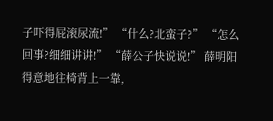子吓得屁滚尿流!” “什么?北蛮子?” “怎么回事?细细讲讲!” “薛公子快说说!” 薛明阳得意地往椅背上一靠,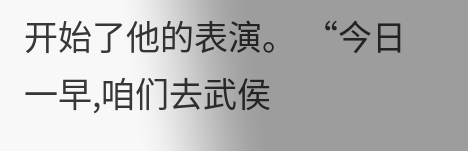开始了他的表演。 “今日一早,咱们去武侯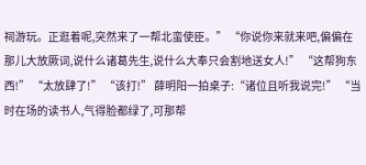祠游玩。正逛着呢,突然来了一帮北蛮使臣。” “你说你来就来吧,偏偏在那儿大放厥词,说什么诸葛先生,说什么大奉只会割地送女人!” “这帮狗东西!” “太放肆了!” “该打!” 薛明阳一拍桌子:“诸位且听我说完!” “当时在场的读书人,气得脸都绿了,可那帮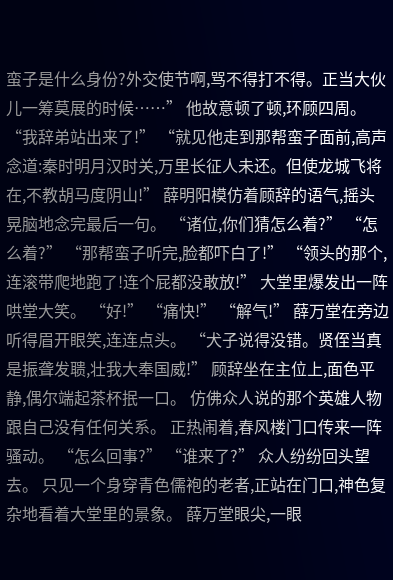蛮子是什么身份?外交使节啊,骂不得打不得。正当大伙儿一筹莫展的时候……” 他故意顿了顿,环顾四周。 “我辞弟站出来了!” “就见他走到那帮蛮子面前,高声念道:秦时明月汉时关,万里长征人未还。但使龙城飞将在,不教胡马度阴山!” 薛明阳模仿着顾辞的语气,摇头晃脑地念完最后一句。 “诸位,你们猜怎么着?” “怎么着?” “那帮蛮子听完,脸都吓白了!” “领头的那个,连滚带爬地跑了!连个屁都没敢放!” 大堂里爆发出一阵哄堂大笑。 “好!” “痛快!” “解气!” 薛万堂在旁边听得眉开眼笑,连连点头。 “犬子说得没错。贤侄当真是振聋发聩,壮我大奉国威!” 顾辞坐在主位上,面色平静,偶尔端起茶杯抿一口。 仿佛众人说的那个英雄人物跟自己没有任何关系。 正热闹着,春风楼门口传来一阵骚动。 “怎么回事?” “谁来了?” 众人纷纷回头望去。 只见一个身穿青色儒袍的老者,正站在门口,神色复杂地看着大堂里的景象。 薛万堂眼尖,一眼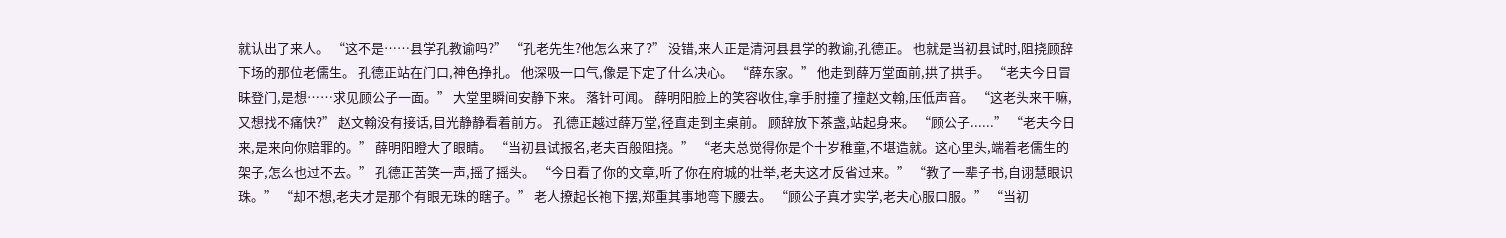就认出了来人。 “这不是……县学孔教谕吗?” “孔老先生?他怎么来了?” 没错,来人正是清河县县学的教谕,孔德正。 也就是当初县试时,阻挠顾辞下场的那位老儒生。 孔德正站在门口,神色挣扎。 他深吸一口气,像是下定了什么决心。 “薛东家。” 他走到薛万堂面前,拱了拱手。 “老夫今日冒昧登门,是想……求见顾公子一面。” 大堂里瞬间安静下来。 落针可闻。 薛明阳脸上的笑容收住,拿手肘撞了撞赵文翰,压低声音。 “这老头来干嘛,又想找不痛快?” 赵文翰没有接话,目光静静看着前方。 孔德正越过薛万堂,径直走到主桌前。 顾辞放下茶盏,站起身来。 “顾公子......” “老夫今日来,是来向你赔罪的。” 薛明阳瞪大了眼睛。 “当初县试报名,老夫百般阻挠。” “老夫总觉得你是个十岁稚童,不堪造就。这心里头,端着老儒生的架子,怎么也过不去。” 孔德正苦笑一声,摇了摇头。 “今日看了你的文章,听了你在府城的壮举,老夫这才反省过来。” “教了一辈子书,自诩慧眼识珠。” “却不想,老夫才是那个有眼无珠的瞎子。” 老人撩起长袍下摆,郑重其事地弯下腰去。 “顾公子真才实学,老夫心服口服。” “当初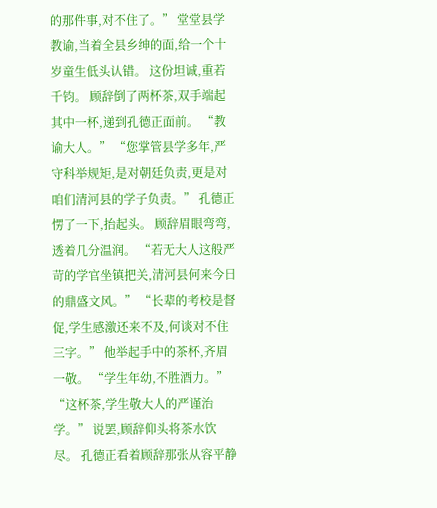的那件事,对不住了。” 堂堂县学教谕,当着全县乡绅的面,给一个十岁童生低头认错。 这份坦诚,重若千钧。 顾辞倒了两杯茶,双手端起其中一杯,递到孔德正面前。 “教谕大人。” “您掌管县学多年,严守科举规矩,是对朝廷负责,更是对咱们清河县的学子负责。” 孔德正愣了一下,抬起头。 顾辞眉眼弯弯,透着几分温润。 “若无大人这般严苛的学官坐镇把关,清河县何来今日的鼎盛文风。” “长辈的考校是督促,学生感激还来不及,何谈对不住三字。” 他举起手中的茶杯,齐眉一敬。 “学生年幼,不胜酒力。” “这杯茶,学生敬大人的严谨治学。” 说罢,顾辞仰头将茶水饮尽。 孔德正看着顾辞那张从容平静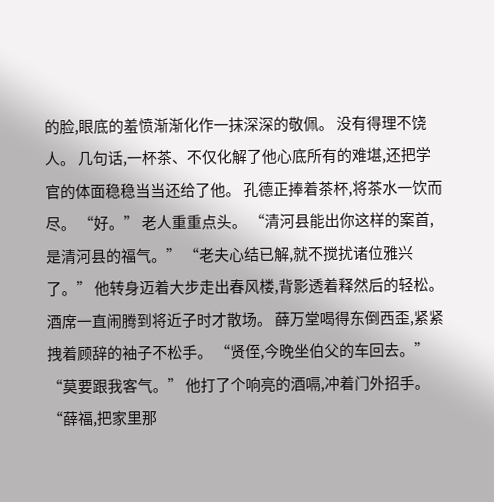的脸,眼底的羞愤渐渐化作一抹深深的敬佩。 没有得理不饶人。 几句话,一杯茶、不仅化解了他心底所有的难堪,还把学官的体面稳稳当当还给了他。 孔德正捧着茶杯,将茶水一饮而尽。 “好。” 老人重重点头。 “清河县能出你这样的案首,是清河县的福气。” “老夫心结已解,就不搅扰诸位雅兴了。” 他转身迈着大步走出春风楼,背影透着释然后的轻松。 酒席一直闹腾到将近子时才散场。 薛万堂喝得东倒西歪,紧紧拽着顾辞的袖子不松手。 “贤侄,今晚坐伯父的车回去。” “莫要跟我客气。” 他打了个响亮的酒嗝,冲着门外招手。 “薛福,把家里那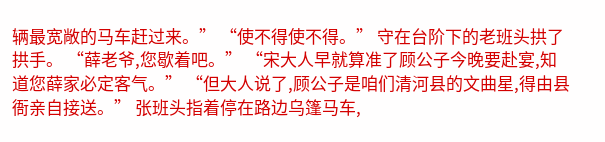辆最宽敞的马车赶过来。” “使不得使不得。” 守在台阶下的老班头拱了拱手。 “薛老爷,您歇着吧。” “宋大人早就算准了顾公子今晚要赴宴,知道您薛家必定客气。” “但大人说了,顾公子是咱们清河县的文曲星,得由县衙亲自接送。” 张班头指着停在路边乌篷马车,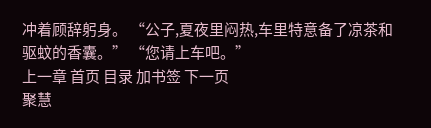冲着顾辞躬身。 “公子,夏夜里闷热,车里特意备了凉茶和驱蚊的香囊。” “您请上车吧。”
上一章 首页 目录 加书签 下一页
聚慧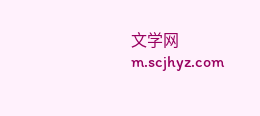文学网 m.scjhyz.com